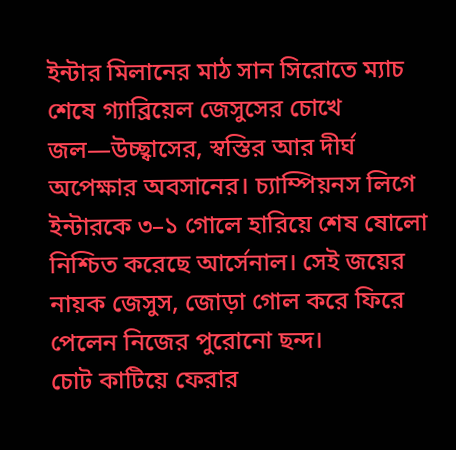ইন্টার মিলানের মাঠ সান সিরোতে ম্যাচ শেষে গ্যাব্রিয়েল জেসুসের চোখে জল—উচ্ছ্বাসের, স্বস্তির আর দীর্ঘ অপেক্ষার অবসানের। চ্যাম্পিয়নস লিগে ইন্টারকে ৩–১ গোলে হারিয়ে শেষ ষোলো নিশ্চিত করেছে আর্সেনাল। সেই জয়ের নায়ক জেসুস, জোড়া গোল করে ফিরে পেলেন নিজের পুরোনো ছন্দ।
চোট কাটিয়ে ফেরার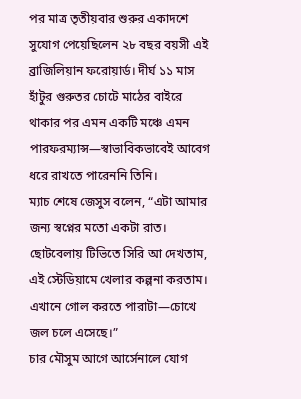পর মাত্র তৃতীয়বার শুরুর একাদশে সুযোগ পেয়েছিলেন ২৮ বছর বয়সী এই ব্রাজিলিয়ান ফরোয়ার্ড। দীর্ঘ ১১ মাস হাঁটুর গুরুতর চোটে মাঠের বাইরে থাকার পর এমন একটি মঞ্চে এমন পারফরম্যান্স—স্বাভাবিকভাবেই আবেগ ধরে রাখতে পারেননি তিনি।
ম্যাচ শেষে জেসুস বলেন, “এটা আমার জন্য স্বপ্নের মতো একটা রাত। ছোটবেলায় টিভিতে সিরি আ দেখতাম, এই স্টেডিয়ামে খেলার কল্পনা করতাম। এখানে গোল করতে পারাটা—চোখে জল চলে এসেছে।”
চার মৌসুম আগে আর্সেনালে যোগ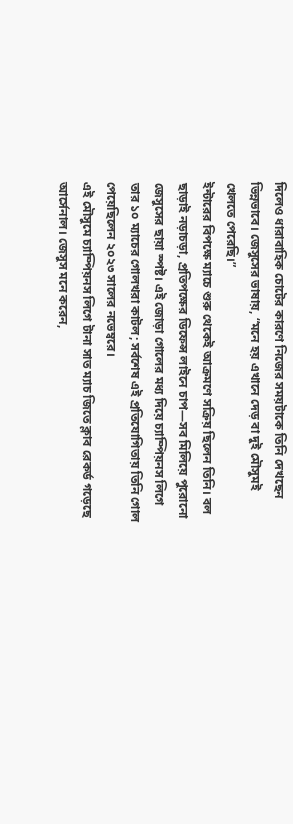দিলেও ধারাবাহিক চোটের কারণে নিজের সময়টাকে তিনি দেখছেন ভিন্নভাবে। জেসুসের ভাষায়, “মনে হয় এখানে দেড় বা দুই মৌসুমই খেলতে পেরেছি।”
ইন্টারের বিপক্ষে ম্যাচে শুরু থেকেই আক্রমণে সক্রিয় ছিলেন তিনি। বল ছাড়াই নড়াচড়া, প্রতিপক্ষের ডিফেন্স লাইনে চাপ—সব মিলিয়ে পুরোনো জেসুসের ছায়া স্পষ্ট। এই জোড়া গোলের মধ্য দিয়ে চ্যাম্পিয়নস লিগে তার ১০ ম্যাচের গোলখরা কাটল; সর্বশেষ এই প্রতিযোগিতায় তিনি গোল পেয়েছিলেন ২০২৩ সালের নভেম্বরে।
এই মৌসুমে চ্যাম্পিয়নস লিগে টানা সাত ম্যাচ জিতে ক্লাব রেকর্ড গড়েছে আর্সেনাল। জেসুস মনে করেন,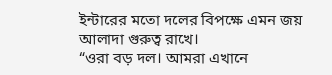ইন্টারের মতো দলের বিপক্ষে এমন জয় আলাদা গুরুত্ব রাখে।
“ওরা বড় দল। আমরা এখানে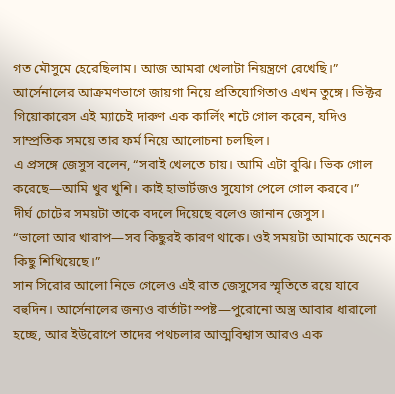গত মৌসুমে হেরেছিলাম। আজ আমরা খেলাটা নিয়ন্ত্রণে রেখেছি।”
আর্সেনালের আক্রমণভাগে জায়গা নিয়ে প্রতিযোগিতাও এখন তুঙ্গে। ভিক্টর গিয়োকারেস এই ম্যাচেই দারুণ এক কার্লিং শটে গোল করেন, যদিও সাম্প্রতিক সময়ে তার ফর্ম নিয়ে আলোচনা চলছিল।
এ প্রসঙ্গে জেসুস বলেন, “সবাই খেলতে চায়। আমি এটা বুঝি। ভিক গোল করেছে—আমি খুব খুশি। কাই হাভার্টজও সুযোগ পেলে গোল করবে।”
দীর্ঘ চোটের সময়টা তাকে বদলে দিয়েছে বলেও জানান জেসুস।
“ভালো আর খারাপ—সব কিছুরই কারণ থাকে। ওই সময়টা আমাকে অনেক কিছু শিখিয়েছে।”
সান সিরোর আলো নিভে গেলেও এই রাত জেসুসের স্মৃতিতে রয়ে যাবে বহুদিন। আর্সেনালের জন্যও বার্তাটা স্পষ্ট—পুরোনো অস্ত্র আবার ধারালো হচ্ছে, আর ইউরোপে তাদের পথচলার আত্মবিশ্বাস আরও এক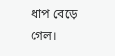ধাপ বেড়ে গেল।